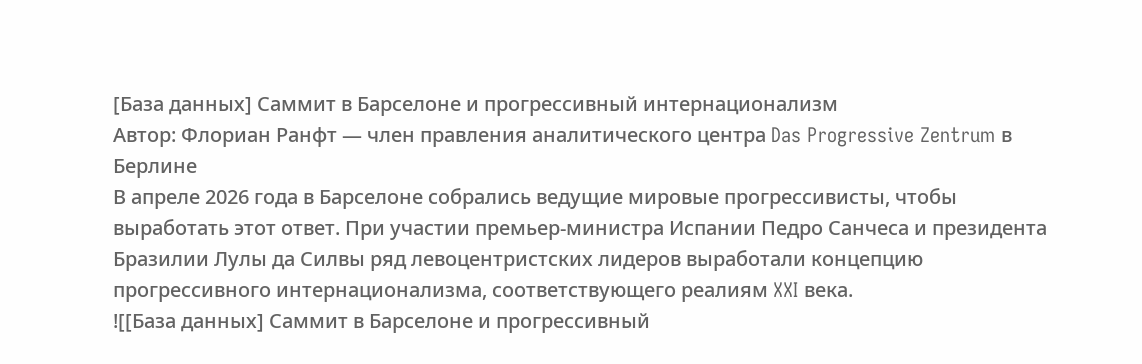[База данных] Саммит в Барселоне и прогрессивный интернационализм
Автор: Флориан Ранфт — член правления аналитического центра Das Progressive Zentrum в Берлине
В апреле 2026 года в Барселоне собрались ведущие мировые прогрессивисты, чтобы выработать этот ответ. При участии премьер-министра Испании Педро Санчеса и президента Бразилии Лулы да Силвы ряд левоцентристских лидеров выработали концепцию прогрессивного интернационализма, соответствующего реалиям XXI века.
![[База данных] Саммит в Барселоне и прогрессивный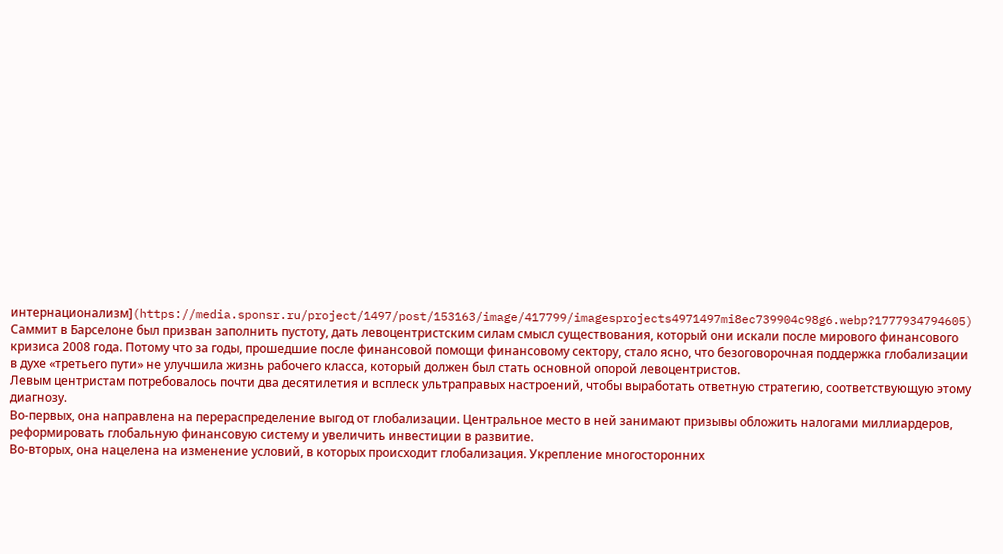интернационализм](https://media.sponsr.ru/project/1497/post/153163/image/417799/imagesprojects4971497mi8ec739904c98g6.webp?1777934794605)
Саммит в Барселоне был призван заполнить пустоту, дать левоцентристским силам смысл существования, который они искали после мирового финансового кризиса 2008 года. Потому что за годы, прошедшие после финансовой помощи финансовому сектору, стало ясно, что безоговорочная поддержка глобализации в духе «третьего пути» не улучшила жизнь рабочего класса, который должен был стать основной опорой левоцентристов.
Левым центристам потребовалось почти два десятилетия и всплеск ультраправых настроений, чтобы выработать ответную стратегию, соответствующую этому диагнозу.
Во-первых, она направлена на перераспределение выгод от глобализации. Центральное место в ней занимают призывы обложить налогами миллиардеров, реформировать глобальную финансовую систему и увеличить инвестиции в развитие.
Во-вторых, она нацелена на изменение условий, в которых происходит глобализация. Укрепление многосторонних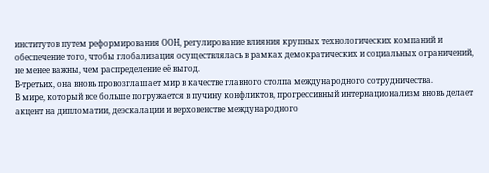институтов путем реформирования ООН, регулирование влияния крупных технологических компаний и обеспечение того, чтобы глобализация осуществлялась в рамках демократических и социальных ограничений, не менее важны, чем распределение её выгод.
В-третьих, она вновь провозглашает мир в качестве главного столпа международного сотрудничества.
В мире, который все больше погружается в пучину конфликтов, прогрессивный интернационализм вновь делает акцент на дипломатии, деэскалации и верховенстве международного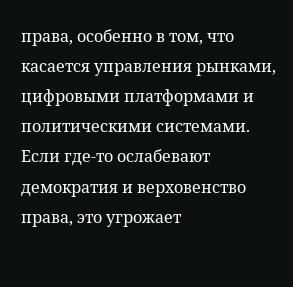права, особенно в том, что касается управления рынками, цифровыми платформами и политическими системами. Если где-то ослабевают демократия и верховенство права, это угрожает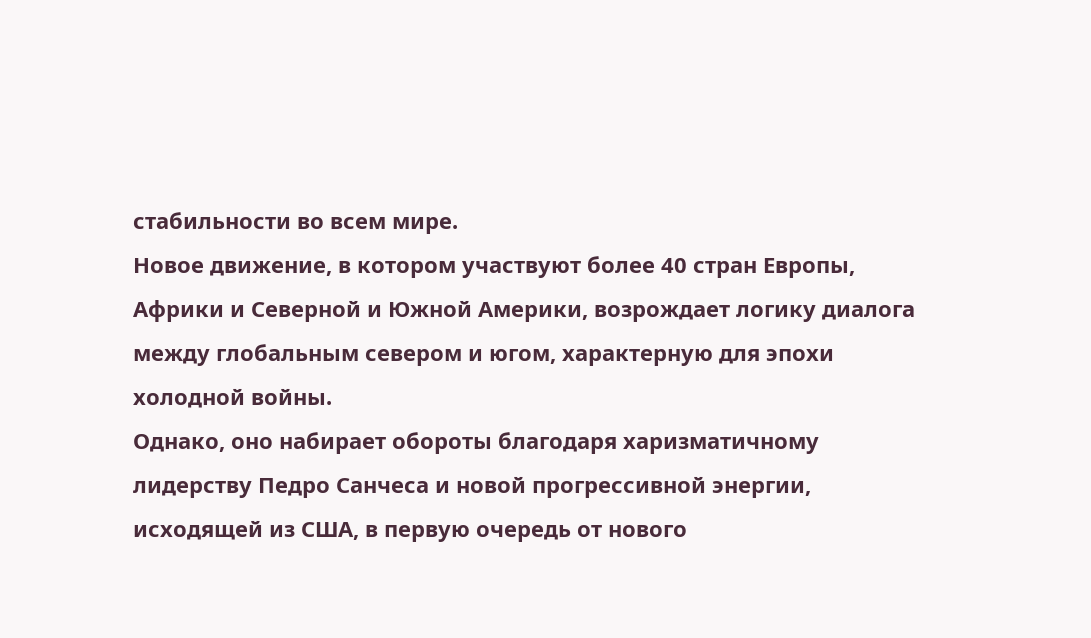стабильности во всем мире.
Новое движение, в котором участвуют более 40 стран Европы, Африки и Северной и Южной Америки, возрождает логику диалога между глобальным севером и югом, характерную для эпохи холодной войны.
Однако, оно набирает обороты благодаря харизматичному лидерству Педро Санчеса и новой прогрессивной энергии, исходящей из США, в первую очередь от нового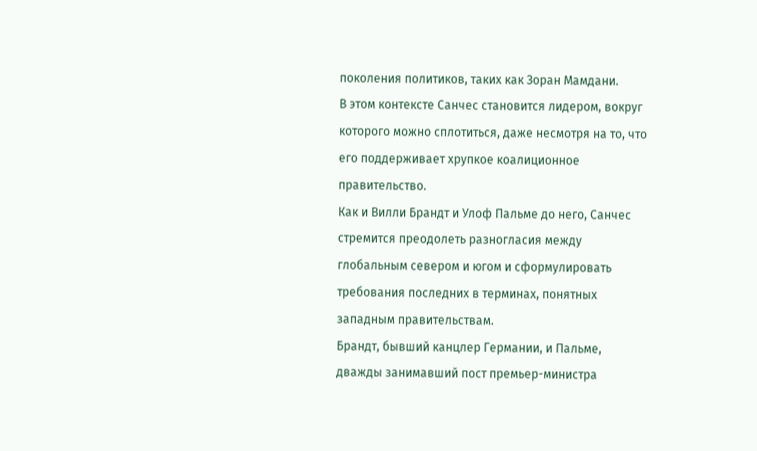поколения политиков, таких как Зоран Мамдани.
В этом контексте Санчес становится лидером, вокруг которого можно сплотиться, даже несмотря на то, что его поддерживает хрупкое коалиционное правительство.
Как и Вилли Брандт и Улоф Пальме до него, Санчес стремится преодолеть разногласия между глобальным севером и югом и сформулировать требования последних в терминах, понятных западным правительствам.
Брандт, бывший канцлер Германии, и Пальме, дважды занимавший пост премьер-министра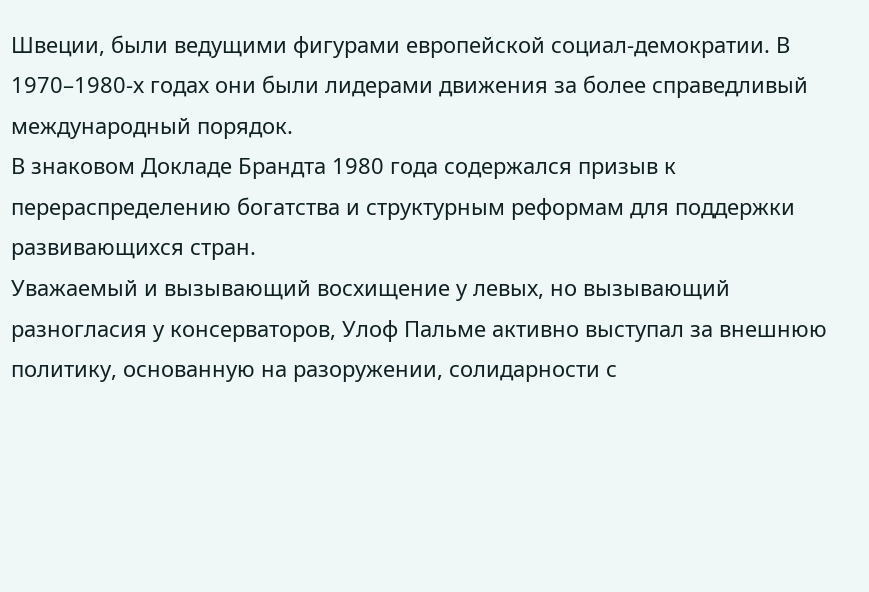Швеции, были ведущими фигурами европейской социал-демократии. В 1970–1980-х годах они были лидерами движения за более справедливый международный порядок.
В знаковом Докладе Брандта 1980 года содержался призыв к перераспределению богатства и структурным реформам для поддержки развивающихся стран.
Уважаемый и вызывающий восхищение у левых, но вызывающий разногласия у консерваторов, Улоф Пальме активно выступал за внешнюю политику, основанную на разоружении, солидарности с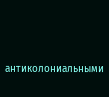антиколониальными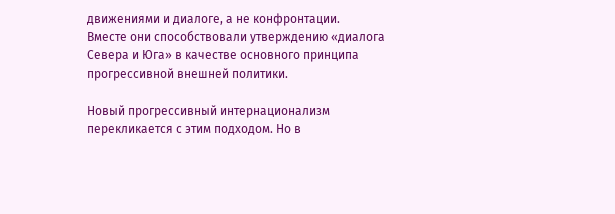движениями и диалоге, а не конфронтации.
Вместе они способствовали утверждению «диалога Севера и Юга» в качестве основного принципа прогрессивной внешней политики.

Новый прогрессивный интернационализм перекликается с этим подходом. Но в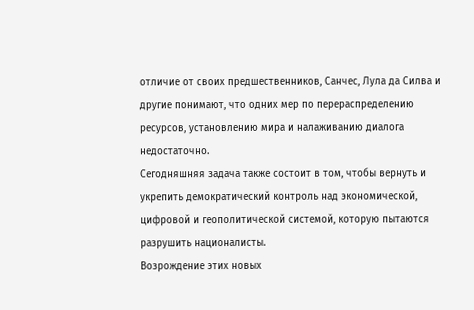отличие от своих предшественников, Санчес, Лула да Силва и другие понимают, что одних мер по перераспределению ресурсов, установлению мира и налаживанию диалога недостаточно.
Сегодняшняя задача также состоит в том, чтобы вернуть и укрепить демократический контроль над экономической, цифровой и геополитической системой, которую пытаются разрушить националисты.
Возрождение этих новых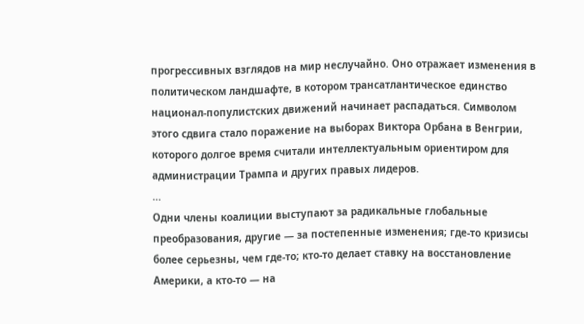прогрессивных взглядов на мир неслучайно. Оно отражает изменения в политическом ландшафте, в котором трансатлантическое единство национал-популистских движений начинает распадаться. Символом этого сдвига стало поражение на выборах Виктора Орбана в Венгрии, которого долгое время считали интеллектуальным ориентиром для администрации Трампа и других правых лидеров.
…
Одни члены коалиции выступают за радикальные глобальные преобразования, другие — за постепенные изменения; где-то кризисы более серьезны, чем где-то; кто-то делает ставку на восстановление Америки, а кто-то — на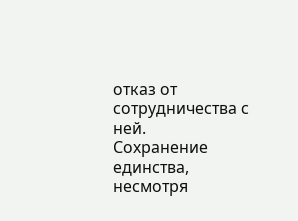отказ от сотрудничества с ней.
Сохранение единства, несмотря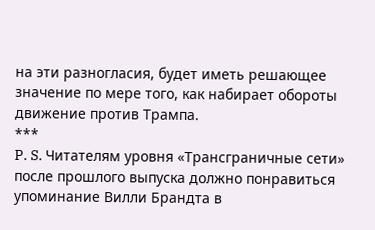на эти разногласия, будет иметь решающее значение по мере того, как набирает обороты движение против Трампа.
***
P. S. Читателям уровня «Трансграничные сети» после прошлого выпуска должно понравиться упоминание Вилли Брандта в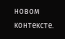новом контексте.